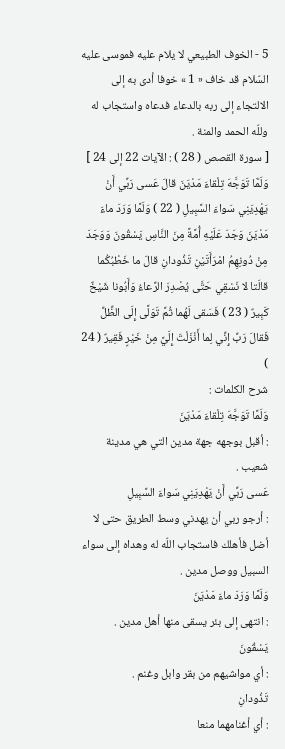5 - الخوف الطبيعي لا يلام عليه فموسى عليه السّلام قد خاف « 1 » خوفا أدى به إلى الالتجاء إلى ربه بالدعاء فدعاه واستجاب له وللّه الحمد والمنة .
[ سورة القصص ( 28 ) : الآيات 22 إلى 24 ]
وَلَمَّا تَوَجَّهَ تِلْقاءَ مَدْيَنَ قالَ عَسى رَبِّي أَنْ يَهْدِيَنِي سَواءَ السَّبِيلِ ( 22 ) وَلَمَّا وَرَدَ ماءَ مَدْيَنَ وَجَدَ عَلَيْهِ أُمَّةً مِنَ النَّاسِ يَسْقُونَ وَوَجَدَ مِنْ دُونِهِمُ امْرَأَتَيْنِ تَذُودانِ قالَ ما خَطْبُكُما قالَتا لا نَسْقِي حَتَّى يُصْدِرَ الرِّعاءُ وَأَبُونا شَيْخٌ كَبِيرٌ ( 23 ) فَسَقى لَهُما ثُمَّ تَوَلَّى إِلَى الظِّلِّ فَقالَ رَبِّ إِنِّي لِما أَنْزَلْتَ إِلَيَّ مِنْ خَيْرٍ فَقِيرٌ ( 24 )
شرح الكلمات :
وَلَمَّا تَوَجَّهَ تِلْقاءَ مَدْيَنَ
: أقبل بوجهه جهة مدين التي هي مدينة شعيب .
عَسى رَبِّي أَنْ يَهْدِيَنِي سَواءَ السَّبِيلِ
: أرجو ربي أن يهدني وسط الطريق حتى لا أضل فأهلك فاستجاب اللّه له وهداه إلى سواء السبيل ووصل مدين .
وَلَمَّا وَرَدَ ماءَ مَدْيَنَ
: انتهى إلى بئر يسقى منها أهل مدين .
يَسْقُونَ
: أي مواشيهم من بقر وابل وغنم .
تَذُودانِ
: أي أغنامهما منعا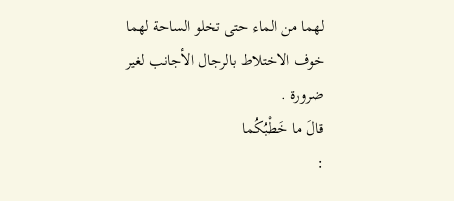لهما من الماء حتى تخلو الساحة لهما خوف الاختلاط بالرجال الأجانب لغير ضرورة .
قالَ ما خَطْبُكُما
: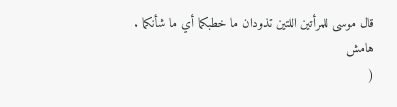قال موسى للمرأتين اللتين تذودان ما خطبكما أي ما شأنكما .
هامش
(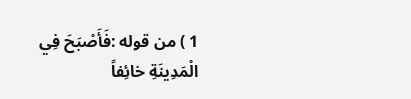1 ) من قوله :فَأَصْبَحَ فِي الْمَدِينَةِ خائِفاً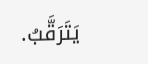يَتَرَقَّبُ.